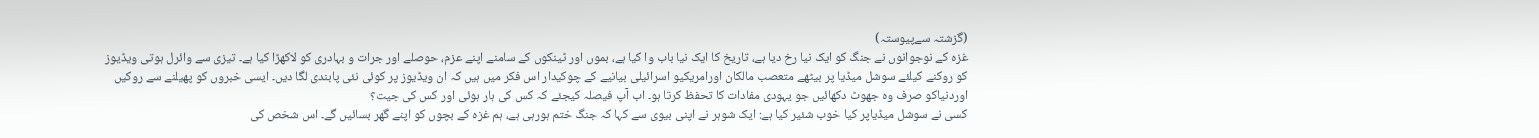(گزشتہ سےپیوستہ)
غزہ کے نوجوانوں نے جنگ کو ایک نیا رخ دیا ہے، تاریخ کا ایک نیا باب وا کیا ہے، بموں اور ٹینکوں کے سامنے اپنے عزم، حوصلے اور جرات و بہادری کو لاکھڑا کیا ہے۔ تیزی سے وائرل ہوتی ویڈیوز کو روکنے کیلئے سوشل میڈیا پر بیٹھے متعصب مالکان اورامریکیو اسرائیلی بیانیے کے چوکیدار اس فکر میں ہیں کہ ان ویڈیوز پر کوئی نئی پابندی لگا دیں۔ ایسی خبروں کو پھیلنے سے روکیں اوردنیاکو صرف وہ جھوٹ دکھائیں جو یہودی مفادات کا تحفظ کرتا ہو۔ اب آپ فیصلہ کیجئے کہ کس کی ہار ہوئی اور کس کی جیت؟
کسی نے سوشل میڈیاپر کیا خوب شئیر کیا ہے: ایک شوہر نے اپنی بیوی سے کہا کہ جنگ ختم ہورہی ہے، ہم غزہ کے بچوں کو اپنے گھر بسائیں گے۔ اس شخص کی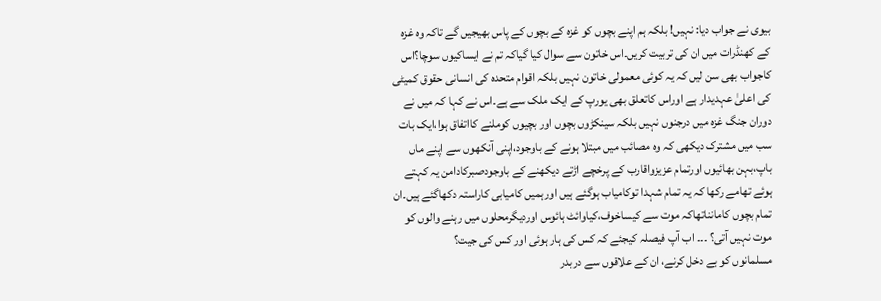بیوی نے جواب دیا: نہیں! بلکہ ہم اپنے بچوں کو غزہ کے بچوں کے پاس بھیجیں گے تاکہ وہ غزہ کے کھنڈرات میں ان کی تربیت کریں۔اس خاتون سے سوال کیا گیاکہ تم نے ایساکیوں سوچا؟اس کاجواب بھی سن لیں کہ یہ کوئی معمولی خاتون نہیں بلکہ اقوام متحدہ کی انسانی حقوق کمیٹی کی اعلیٰ عہدیدار ہے اوراس کاتعلق بھی یورپ کے ایک ملک سے ہے۔اس نے کہا کہ میں نے دوران جنگ غزہ میں درجنوں نہیں بلکہ سینکڑوں بچوں اور بچیوں کوملنے کااتفاق ہوا،ایک بات سب میں مشترک دیکھی کہ وہ مصائب میں مبتلا ہونے کے باوجود،اپنی آنکھوں سے اپنے ماں باپ،بہن بھائیوں اورتمام عزیزواقارب کے پرخچے اڑتے دیکھنے کے باوجودصبرکادامن یہ کہتے ہوئے تھامے رکھا کہ یہ تمام شہدا توکامیاب ہوگئے ہیں اورہمیں کامیابی کاراستہ دکھاگئے ہیں۔ان تمام بچوں کامانناتھاکہ موت سے کیساخوف،کیاوائٹ ہائوس اوردیگرمحلوں میں رہنے والوں کو موت نہیں آتی؟ ۔۔۔ اب آپ فیصلہ کیجئے کہ کس کی ہار ہوئی اور کس کی جیت؟
مسلمانوں کو بے دخل کرنے، ان کے علاقوں سے دربدر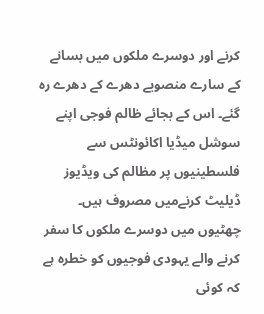کرنے اور دوسرے ملکوں میں بسانے کے سارے منصوبے دھرے کے دھرے رہ گئے۔ اس کے بجائے ظالم فوجی اپنے سوشل میڈیا اکائونٹس سے فلسطینیوں پر مظالم کی ویڈیوز ڈیلیٹ کرنےمیں مصروف ہیں۔ چھٹیوں میں دوسرے ملکوں کا سفر کرنے والے یہودی فوجیوں کو خطرہ ہے کہ کوئی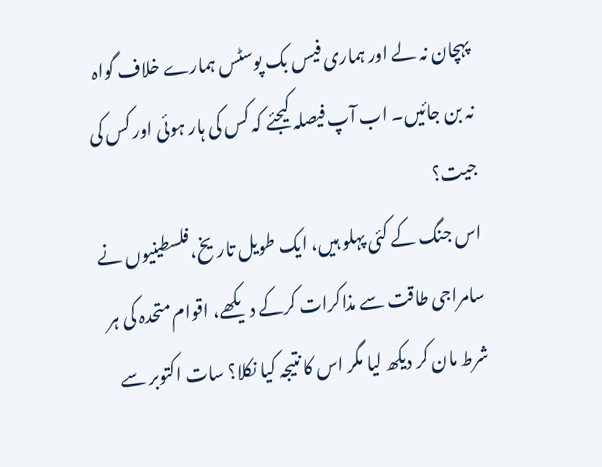پہچان نہ لے اور ہماری فیس بک پوسٹس ہمارے خلاف گواہ نہ بن جائیں۔ اب آپ فیصلہ کیجئے کہ کس کی ہار ہوئی اور کس کی جیت؟
اس جنگ کے کئی پہلو ہیں، ایک طویل تاریخ،فلسطینیوں نے سامراجی طاقت سے مذاکرات کرکے دیکھے، اقوام متحدہ کی ہر شرط مان کر دیکھ لیا مگر اس کا نتیجہ کیا نکلا؟ سات اکتوبر سے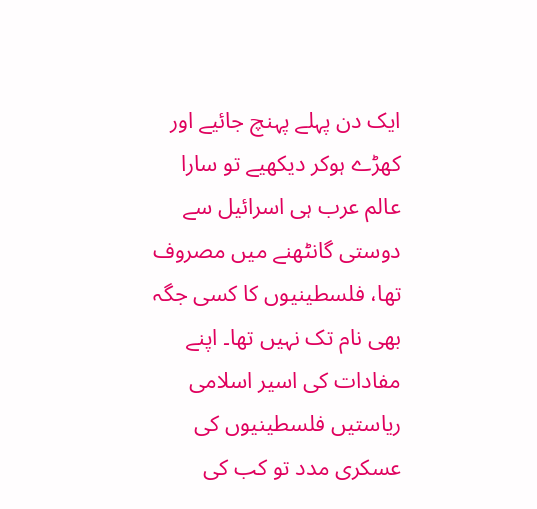ایک دن پہلے پہنچ جائیے اور کھڑے ہوکر دیکھیے تو سارا عالم عرب ہی اسرائیل سے دوستی گانٹھنے میں مصروف تھا، فلسطینیوں کا کسی جگہ بھی نام تک نہیں تھا۔ اپنے مفادات کی اسیر اسلامی ریاستیں فلسطینیوں کی عسکری مدد تو کب کی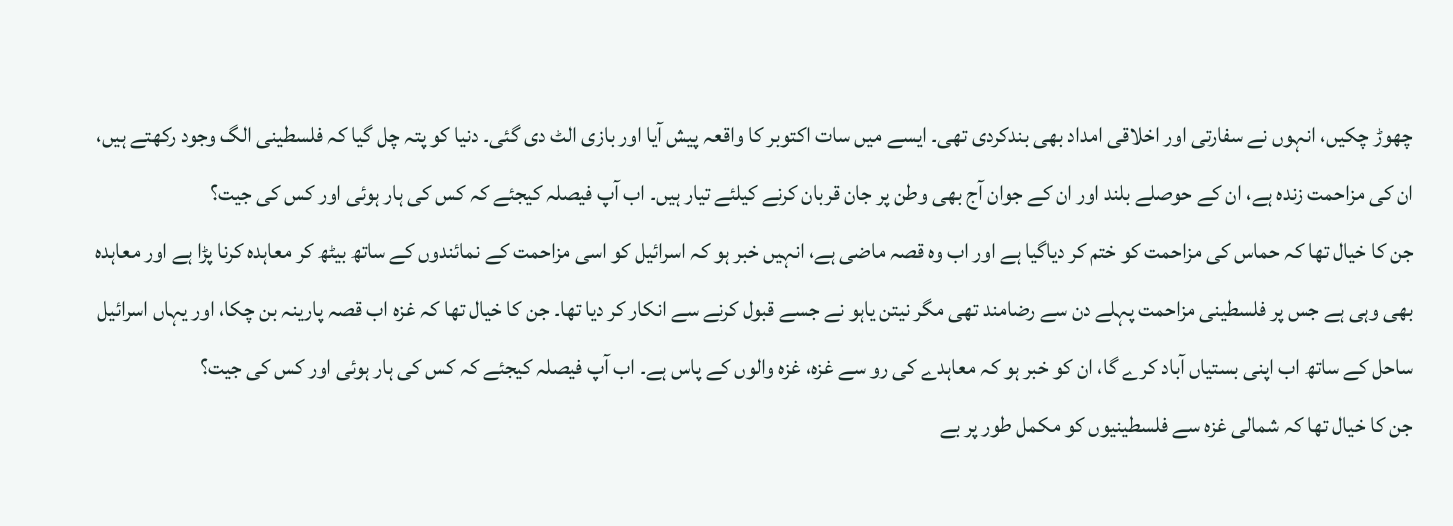چھوڑ چکیں، انہوں نے سفارتی اور اخلاقی امداد بھی بندکردی تھی۔ ایسے میں سات اکتوبر کا واقعہ پیش آیا اور بازی الٹ دی گئی۔ دنیا کو پتہ چل گیا کہ فلسطینی الگ وجود رکھتے ہیں، ان کی مزاحمت زندہ ہے، ان کے حوصلے بلند اور ان کے جوان آج بھی وطن پر جان قربان کرنے کیلئے تیار ہیں۔ اب آپ فیصلہ کیجئے کہ کس کی ہار ہوئی اور کس کی جیت؟
جن کا خیال تھا کہ حماس کی مزاحمت کو ختم کر دیاگیا ہے اور اب وہ قصہ ماضی ہے، انہیں خبر ہو کہ اسرائیل کو اسی مزاحمت کے نمائندوں کے ساتھ بیٹھ کر معاہدہ کرنا پڑا ہے اور معاہدہ بھی وہی ہے جس پر فلسطینی مزاحمت پہلے دن سے رضامند تھی مگر نیتن یاہو نے جسے قبول کرنے سے انکار کر دیا تھا۔ جن کا خیال تھا کہ غزہ اب قصہ پارینہ بن چکا، اور یہاں اسرائیل ساحل کے ساتھ اب اپنی بستیاں آباد کرے گا، ان کو خبر ہو کہ معاہدے کی رو سے غزہ، غزہ والوں کے پاس ہے۔ اب آپ فیصلہ کیجئے کہ کس کی ہار ہوئی اور کس کی جیت؟
جن کا خیال تھا کہ شمالی غزہ سے فلسطینیوں کو مکمل طور پر بے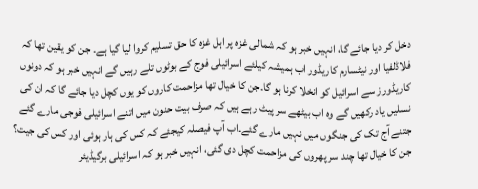دخل کر دیا جائے گا، انہیں خبر ہو کہ شمالی غزہ پر اہل غزہ کا حق تسلیم کروا لیا گیا ہے۔ جن کو یقین تھا کہ فلاڈلفیا اور نیٹسارم کاریڈور اب ہمیشہ کیلئے اسرائیلی فوج کے بوٹوں تلے رہیں گے انہیں خبر ہو کہ دونوں کاریڈورز سے اسرائیل کو انخلا کرنا ہو گا۔جن کا خیال تھا مزاحمت کاروں کو یوں کچل دیا جائے گا کہ ان کی نسلیں یاد رکھیں گے وہ اب بیٹھے سر پیٹ رہے ہیں کہ صرف بیت حنون میں اتنے اسرائیلی فوجی مارے گئے جتنے آج تک کی جنگوں میں نہیں مارے گئے۔اب آپ فیصلہ کیجئے کہ کس کی ہار ہوئی اور کس کی جیت؟
جن کا خیال تھا چند سر پھروں کی مزاحمت کچل دی گئی، انہیں خبر ہو کہ اسرائیلی برگیڈیئر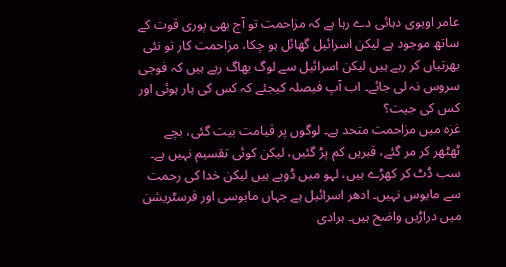عامر اویوی دہائی دے رہا ہے کہ مزاحمت تو آج بھی پوری قوت کے ساتھ موجود ہے لیکن اسرائیل گھائل ہو چکا، مزاحمت کار تو نئی بھرتیاں کر رہے ہیں لیکن اسرائیل سے لوگ بھاگ رہے ہیں کہ فوجی سروس نہ لی جائے۔ اب آپ فیصلہ کیجئے کہ کس کی ہار ہوئی اور کس کی جیت؟
غزہ میں مزاحمت متحد ہے۔ لوگوں پر قیامت بیت گئی، بچے ٹھٹھر کر مر گئے، قبریں کم پڑ گئیں، لیکن کوئی تقسیم نہیں ہے۔ سب ڈٹ کر کھڑے ہیں، لہو میں ڈوبے ہیں لیکن خدا کی رحمت سے مایوس نہیں۔ ادھر اسرائیل ہے جہاں مایوسی اور فرسٹریشن میں دراڑیں واضح ہیں۔ ہرادی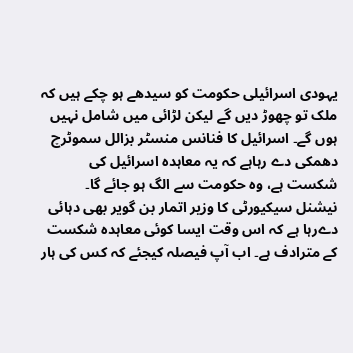یہودی اسرائیلی حکومت کو سیدھے ہو چکے ہیں کہ ملک تو چھوڑ دیں گے لیکن لڑائی میں شامل نہیں ہوں گے۔ اسرائیل کا فنانس منسٹر بزالل سموٹرچ دھمکی دے رہاہے کہ یہ معاہدہ اسرائیل کی شکست ہے، وہ حکومت سے الگ ہو جائے گا۔ نیشنل سیکیورٹی کا وزیر اتمار بن گویر بھی دہائی دےرہا ہے کہ اس وقت ایسا کوئی معاہدہ شکست کے مترادف ہے۔ اب آپ فیصلہ کیجئے کہ کس کی ہار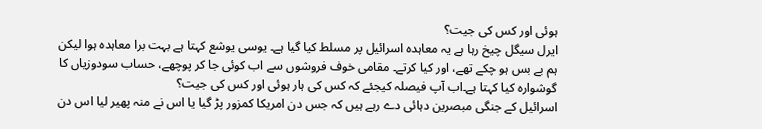ہوئی اور کس کی جیت؟
ایرل سیگل چیخ رہا ہے یہ معاہدہ اسرائیل پر مسلط کیا گیا ہے۔ یوسی یوشع کہتا ہے بہت برا معاہدہ ہوا لیکن ہم بے بس ہو چکے تھے، اور کیا کرتے۔ مقامی خوف فروشوں سے اب کوئی جا کر پوچھے، حساب سودوزیاں کا گوشوارہ کیا کہتا ہے۔اب آپ فیصلہ کیجئے کہ کس کی ہار ہوئی اور کس کی جیت؟
اسرائیل کے جنگی مبصرین دہائی دے رہے ہیں کہ جس دن امریکا کمزور پڑ گیا یا اس نے منہ پھیر لیا اس دن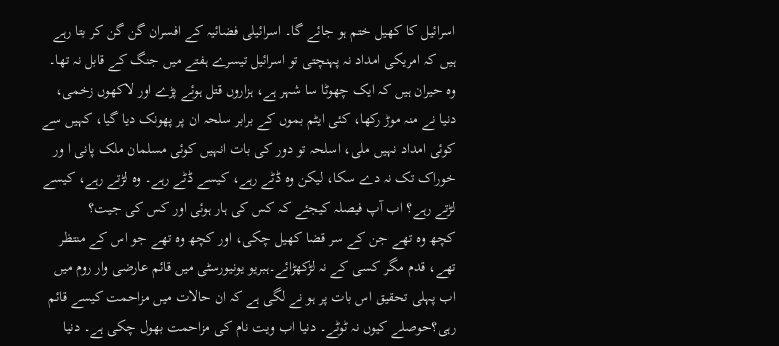اسرائیل کا کھیل ختم ہو جائے گا۔ اسرائیلی فضائیہ کے افسران گن گن کر بتا رہے ہیں کہ امریکی امداد نہ پہنچتی تو اسرائیل تیسرے ہفتے میں جنگ کے قابل نہ تھا۔ وہ حیران ہیں کہ ایک چھوٹا سا شہر ہے، ہزاروں قتل ہوئے پڑے اور لاکھوں زخمی، دنیا نے منہ موڑ رکھا، کئی ایٹم بموں کے برابر سلحہ ان پر پھونک دیا گیا، کہیں سے کوئی امداد نہیں ملی، اسلحہ تو دور کی بات انہیں کوئی مسلمان ملک پانی ا ور خوراک تک نہ دے سکا، لیکن وہ ڈٹے رہے، کیسے ڈٹے رہے۔ وہ لڑتے رہے، کیسے لڑتے رہے؟ اب آپ فیصلہ کیجئے کہ کس کی ہار ہوئی اور کس کی جیت؟
کچھ وہ تھے جن کے سر قضا کھیل چکی، اور کچھ وہ تھے جو اس کے منتظر تھے، قدم مگر کسی کے نہ لڑکھڑائے۔ہبریو یونیورسٹی میں قائم عارضی وار روم میں اب پہلی تحقیق اس بات پر ہو نے لگی ہے کہ ان حالات میں مزاحمت کیسے قائم رہی؟حوصلے کیوں نہ ٹوٹے۔ دنیا اب ویت نام کی مزاحمت بھول چکی ہے۔ دنیا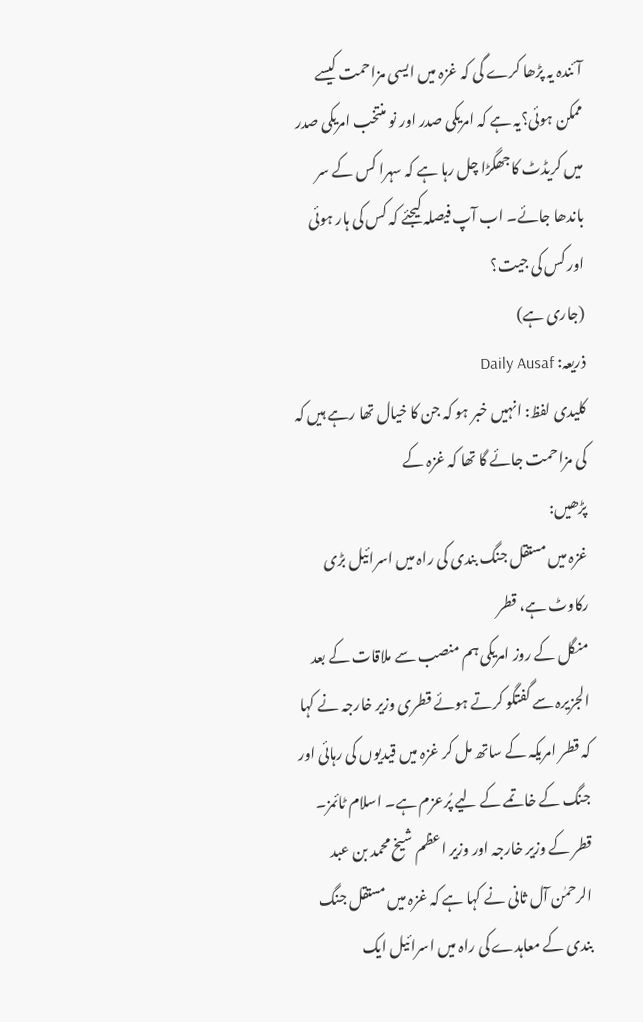آئندہ یہ پڑھا کرے گی کہ غزہ میں ایسی مزاحمت کیسے ممکن ہوئی؟یہ ہے کہ امریکی صدر اور نو منتخب امریکی صدر میں کریڈٹ کاجھگڑا چل رہا ہے کہ سہرا کس کے سر باندھا جائے۔ اب آپ فیصلہ کیجئے کہ کس کی ہار ہوئی اور کس کی جیت؟
(جاری ہے)
ذریعہ: Daily Ausaf
کلیدی لفظ: انہیں خبر ہو کہ جن کا خیال تھا رہے ہیں کہ کی مزاحمت جائے گا تھا کہ غزہ کے
پڑھیں:
غزہ میں مستقل جنگ بندی کی راہ میں اسرائیل بڑی رکاوٹ ہے، قطر
منگل کے روز امریکی ہم منصب سے ملاقات کے بعد الجزیرہ سے گفتگو کرتے ہوئے قطری وزیر خارجہ نے کہا کہ قطر امریکہ کے ساتھ مل کر غزہ میں قیدیوں کی رہائی اور جنگ کے خاتمے کے لیے پُرعزم ہے۔ اسلام ٹائمز۔ قطر کے وزیر خارجہ اور وزیر اعظم شیخ محمد بن عبد الرحمٰن آل ثانی نے کہا ہے کہ غزہ میں مستقل جنگ بندی کے معاہدے کی راہ میں اسرائیل ایک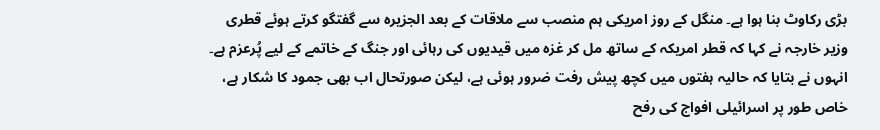بڑی رکاوٹ بنا ہوا ہے۔ منگل کے روز امریکی ہم منصب سے ملاقات کے بعد الجزیرہ سے گفتگو کرتے ہوئے قطری وزیر خارجہ نے کہا کہ قطر امریکہ کے ساتھ مل کر غزہ میں قیدیوں کی رہائی اور جنگ کے خاتمے کے لیے پُرعزم ہے۔ انہوں نے بتایا کہ حالیہ ہفتوں میں کچھ پیش رفت ضرور ہوئی ہے، لیکن صورتحال اب بھی جمود کا شکار ہے، خاص طور پر اسرائیلی افواج کی رفح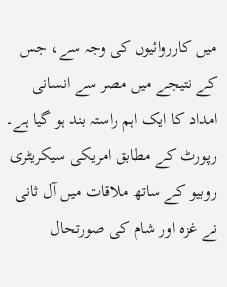میں کارروائیوں کی وجہ سے، جس کے نتیجے میں مصر سے انسانی امداد کا ایک اہم راستہ بند ہو گیا ہے۔ رپورٹ کے مطابق امریکی سیکریٹری روبیو کے ساتھ ملاقات میں آل ثانی نے غزہ اور شام کی صورتحال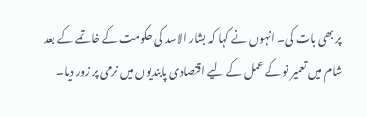پر بھی بات کی۔ انہوں نے کہا کہ بشار الاسد کی حکومت کے خاتمے کے بعد شام میں تعمیر نو کے عمل کے لیے اقتصادی پابندیوں میں نرمی پر زور دیا۔